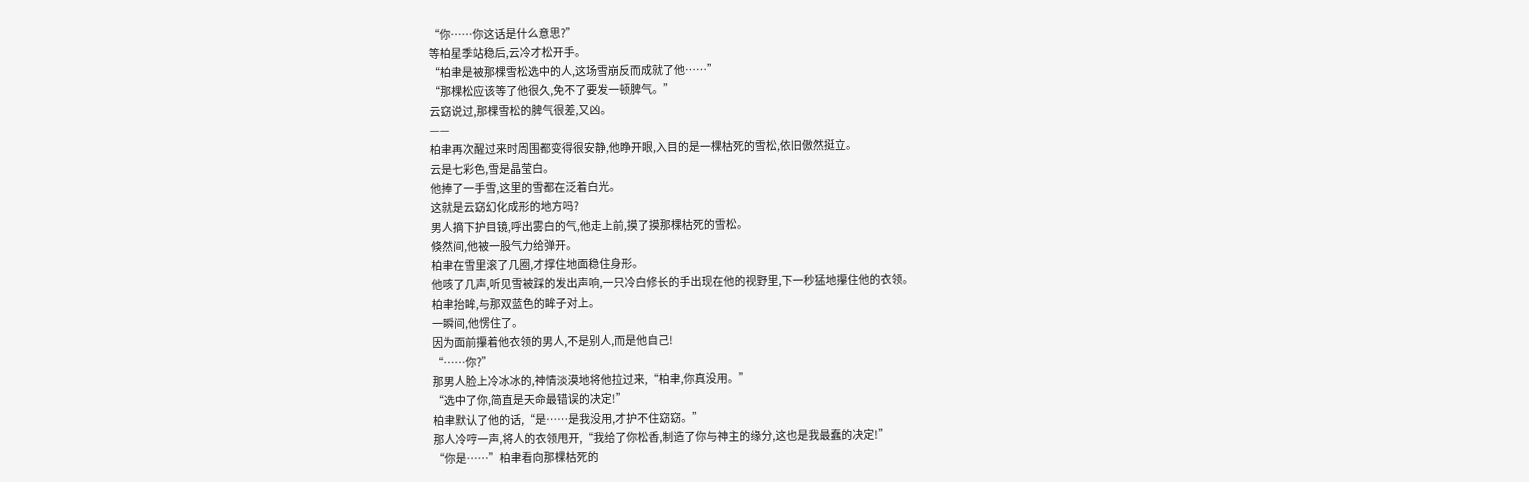“你……你这话是什么意思?”
等柏星季站稳后,云冷才松开手。
“柏聿是被那棵雪松选中的人,这场雪崩反而成就了他……”
“那棵松应该等了他很久,免不了要发一顿脾气。”
云窈说过,那棵雪松的脾气很差,又凶。
——
柏聿再次醒过来时周围都变得很安静,他睁开眼,入目的是一棵枯死的雪松,依旧傲然挺立。
云是七彩色,雪是晶莹白。
他捧了一手雪,这里的雪都在泛着白光。
这就是云窈幻化成形的地方吗?
男人摘下护目镜,呼出雾白的气,他走上前,摸了摸那棵枯死的雪松。
倏然间,他被一股气力给弹开。
柏聿在雪里滚了几圈,才撑住地面稳住身形。
他咳了几声,听见雪被踩的发出声响,一只冷白修长的手出现在他的视野里,下一秒猛地攥住他的衣领。
柏聿抬眸,与那双蓝色的眸子对上。
一瞬间,他愣住了。
因为面前攥着他衣领的男人,不是别人,而是他自己!
“……你?”
那男人脸上冷冰冰的,神情淡漠地将他拉过来,“柏聿,你真没用。”
“选中了你,简直是天命最错误的决定!”
柏聿默认了他的话,“是……是我没用,才护不住窈窈。”
那人冷哼一声,将人的衣领甩开,“我给了你松香,制造了你与神主的缘分,这也是我最蠢的决定!”
“你是……”柏聿看向那棵枯死的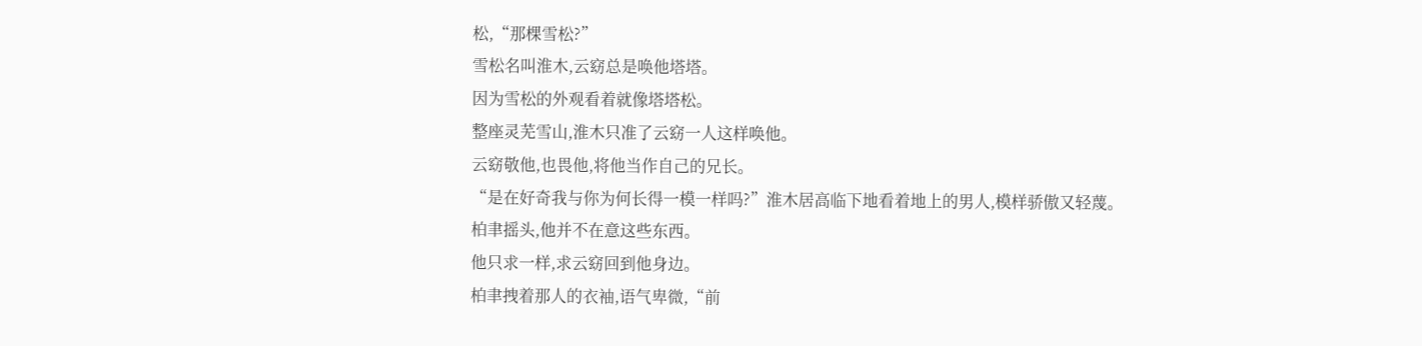松,“那棵雪松?”
雪松名叫淮木,云窈总是唤他塔塔。
因为雪松的外观看着就像塔塔松。
整座灵芜雪山,淮木只准了云窈一人这样唤他。
云窈敬他,也畏他,将他当作自己的兄长。
“是在好奇我与你为何长得一模一样吗?”淮木居高临下地看着地上的男人,模样骄傲又轻蔑。
柏聿摇头,他并不在意这些东西。
他只求一样,求云窈回到他身边。
柏聿拽着那人的衣袖,语气卑微,“前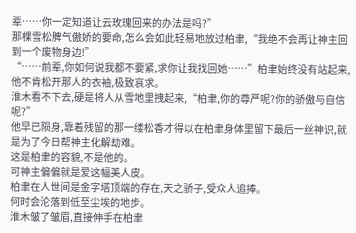辈……你一定知道让云玫瑰回来的办法是吗?”
那棵雪松脾气傲娇的要命,怎么会如此轻易地放过柏聿,“我绝不会再让神主回到一个废物身边!”
“……前辈,你如何说我都不要紧,求你让我找回她……”柏聿始终没有站起来,他不肯松开那人的衣袖,极致哀求。
淮木看不下去,硬是将人从雪地里拽起来,“柏聿,你的尊严呢?你的骄傲与自信呢?”
他早已陨身,靠着残留的那一缕松香才得以在柏聿身体里留下最后一丝神识,就是为了今日帮神主化解劫难。
这是柏聿的容貌,不是他的。
可神主偏偏就是爱这幅美人皮。
柏聿在人世间是金字塔顶端的存在,天之骄子,受众人追捧。
何时会沦落到低至尘埃的地步。
淮木皱了皱眉,直接伸手在柏聿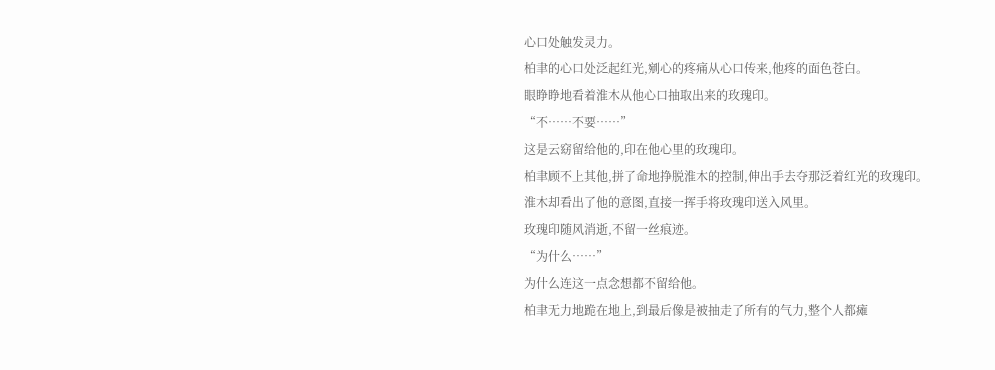心口处触发灵力。
柏聿的心口处泛起红光,剜心的疼痛从心口传来,他疼的面色苍白。
眼睁睁地看着淮木从他心口抽取出来的玫瑰印。
“不……不要……”
这是云窈留给他的,印在他心里的玫瑰印。
柏聿顾不上其他,拼了命地挣脱淮木的控制,伸出手去夺那泛着红光的玫瑰印。
淮木却看出了他的意图,直接一挥手将玫瑰印送入风里。
玫瑰印随风消逝,不留一丝痕迹。
“为什么……”
为什么连这一点念想都不留给他。
柏聿无力地跪在地上,到最后像是被抽走了所有的气力,整个人都瘫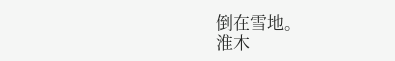倒在雪地。
淮木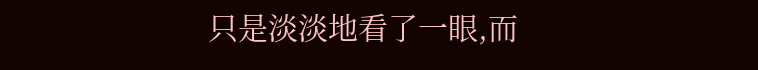只是淡淡地看了一眼,而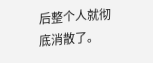后整个人就彻底消散了。